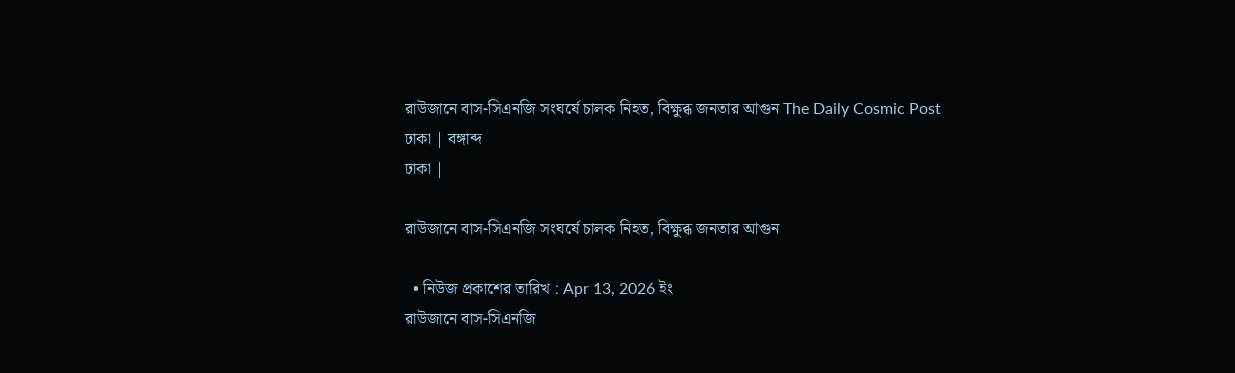রাউজানে বাস-সিএনজি সংঘর্ষে চালক নিহত, বিক্ষুব্ধ জনতার আগুন The Daily Cosmic Post
ঢাকা | বঙ্গাব্দ
ঢাকা |

রাউজানে বাস-সিএনজি সংঘর্ষে চালক নিহত, বিক্ষুব্ধ জনতার আগুন

  • নিউজ প্রকাশের তারিখ : Apr 13, 2026 ইং
রাউজানে বাস-সিএনজি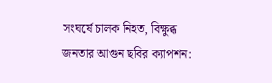সংঘর্ষে চালক নিহত, বিক্ষুব্ধ জনতার আগুন ছবির ক্যাপশন: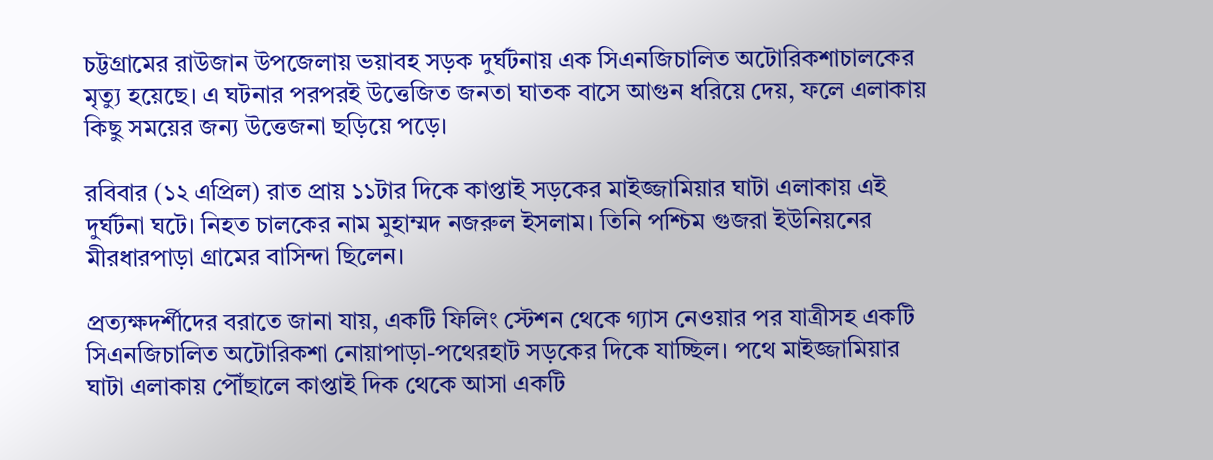চট্টগ্রামের রাউজান উপজেলায় ভয়াবহ সড়ক দুর্ঘটনায় এক সিএনজিচালিত অটোরিকশাচালকের মৃত্যু হয়েছে। এ ঘটনার পরপরই উত্তেজিত জনতা ঘাতক বাসে আগুন ধরিয়ে দেয়, ফলে এলাকায় কিছু সময়ের জন্য উত্তেজনা ছড়িয়ে পড়ে।

রবিবার (১২ এপ্রিল) রাত প্রায় ১১টার দিকে কাপ্তাই সড়কের মাইজ্জামিয়ার ঘাটা এলাকায় এই দুর্ঘটনা ঘটে। নিহত চালকের নাম মুহাম্মদ নজরুল ইসলাম। তিনি পশ্চিম গুজরা ইউনিয়নের মীরধারপাড়া গ্রামের বাসিন্দা ছিলেন।

প্রত্যক্ষদর্শীদের বরাতে জানা যায়, একটি ফিলিং স্টেশন থেকে গ্যাস নেওয়ার পর যাত্রীসহ একটি সিএনজিচালিত অটোরিকশা নোয়াপাড়া-পথেরহাট সড়কের দিকে যাচ্ছিল। পথে মাইজ্জামিয়ার ঘাটা এলাকায় পৌঁছালে কাপ্তাই দিক থেকে আসা একটি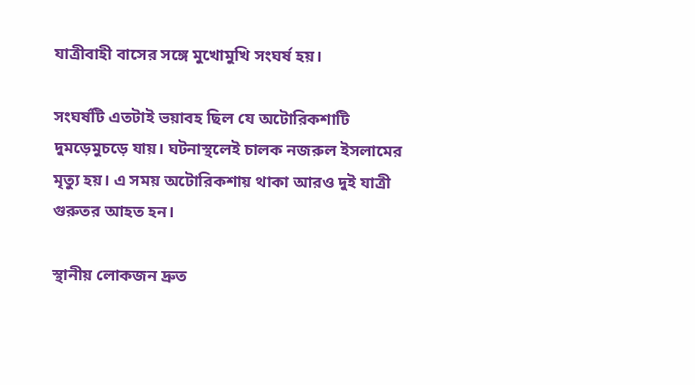যাত্রীবাহী বাসের সঙ্গে মুখোমুখি সংঘর্ষ হয়।

সংঘর্ষটি এতটাই ভয়াবহ ছিল যে অটোরিকশাটি দুমড়েমুচড়ে যায়। ঘটনাস্থলেই চালক নজরুল ইসলামের মৃত্যু হয়। এ সময় অটোরিকশায় থাকা আরও দুই যাত্রী গুরুতর আহত হন।

স্থানীয় লোকজন দ্রুত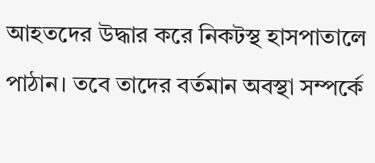আহতদের উদ্ধার করে নিকটস্থ হাসপাতালে পাঠান। তবে তাদের বর্তমান অবস্থা সম্পর্কে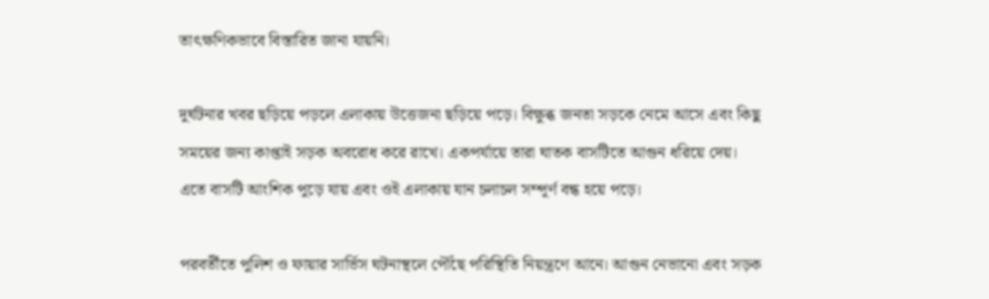তাৎক্ষণিকভাবে বিস্তারিত জানা যায়নি।

দুর্ঘটনার খবর ছড়িয়ে পড়লে এলাকায় উত্তেজনা ছড়িয়ে পড়ে। বিক্ষুব্ধ জনতা সড়কে নেমে আসে এবং কিছু সময়ের জন্য কাপ্তাই সড়ক অবরোধ করে রাখে। একপর্যায়ে তারা ঘাতক বাসটিতে আগুন ধরিয়ে দেয়। এতে বাসটি আংশিক পুড়ে যায় এবং ওই এলাকায় যান চলাচল সম্পূর্ণ বন্ধ হয়ে পড়ে।

পরবর্তীতে পুলিশ ও ফায়ার সার্ভিস ঘটনাস্থলে পৌঁছে পরিস্থিতি নিয়ন্ত্রণে আনে। আগুন নেভানো এবং সড়ক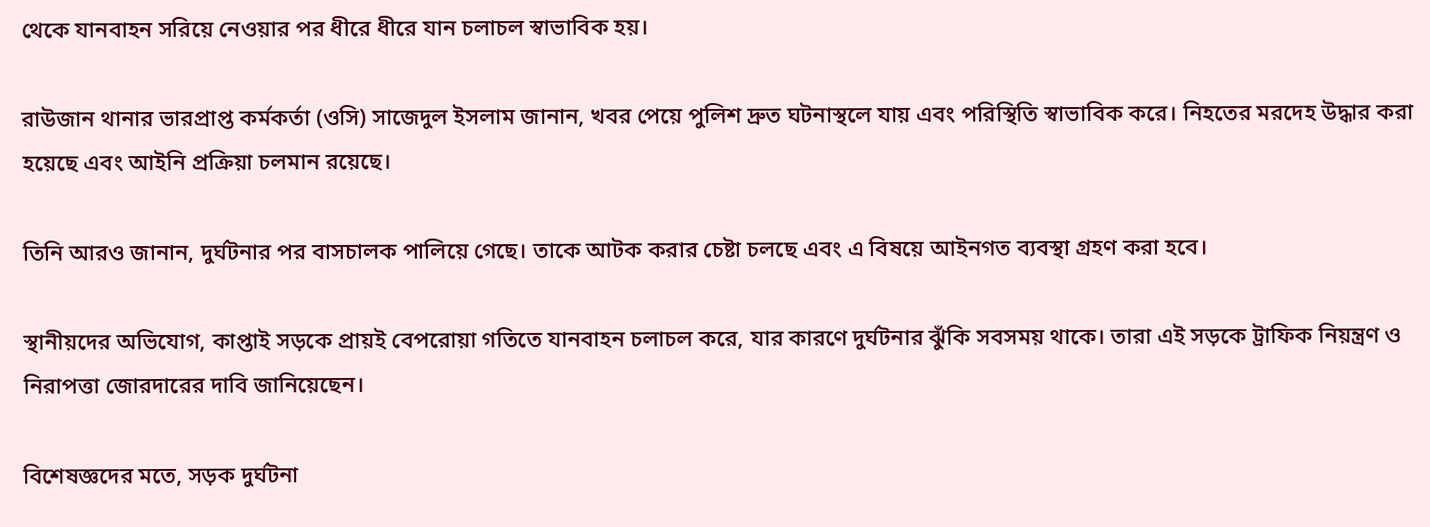থেকে যানবাহন সরিয়ে নেওয়ার পর ধীরে ধীরে যান চলাচল স্বাভাবিক হয়।

রাউজান থানার ভারপ্রাপ্ত কর্মকর্তা (ওসি) সাজেদুল ইসলাম জানান, খবর পেয়ে পুলিশ দ্রুত ঘটনাস্থলে যায় এবং পরিস্থিতি স্বাভাবিক করে। নিহতের মরদেহ উদ্ধার করা হয়েছে এবং আইনি প্রক্রিয়া চলমান রয়েছে।

তিনি আরও জানান, দুর্ঘটনার পর বাসচালক পালিয়ে গেছে। তাকে আটক করার চেষ্টা চলছে এবং এ বিষয়ে আইনগত ব্যবস্থা গ্রহণ করা হবে।

স্থানীয়দের অভিযোগ, কাপ্তাই সড়কে প্রায়ই বেপরোয়া গতিতে যানবাহন চলাচল করে, যার কারণে দুর্ঘটনার ঝুঁকি সবসময় থাকে। তারা এই সড়কে ট্রাফিক নিয়ন্ত্রণ ও নিরাপত্তা জোরদারের দাবি জানিয়েছেন।

বিশেষজ্ঞদের মতে, সড়ক দুর্ঘটনা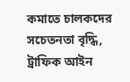কমাতে চালকদের সচেতনতা বৃদ্ধি, ট্রাফিক আইন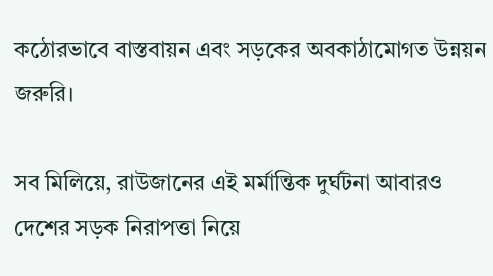কঠোরভাবে বাস্তবায়ন এবং সড়কের অবকাঠামোগত উন্নয়ন জরুরি।

সব মিলিয়ে, রাউজানের এই মর্মান্তিক দুর্ঘটনা আবারও দেশের সড়ক নিরাপত্তা নিয়ে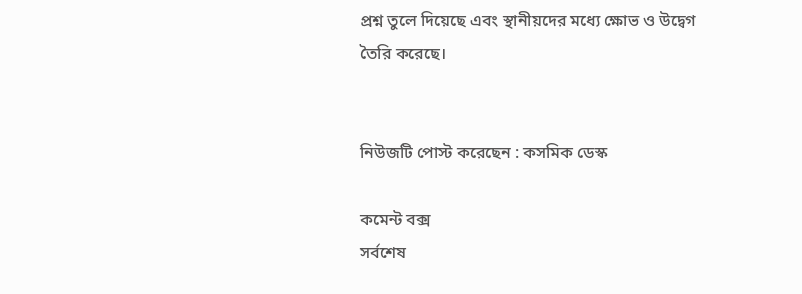প্রশ্ন তুলে দিয়েছে এবং স্থানীয়দের মধ্যে ক্ষোভ ও উদ্বেগ তৈরি করেছে।


নিউজটি পোস্ট করেছেন : কসমিক ডেস্ক

কমেন্ট বক্স
সর্বশেষ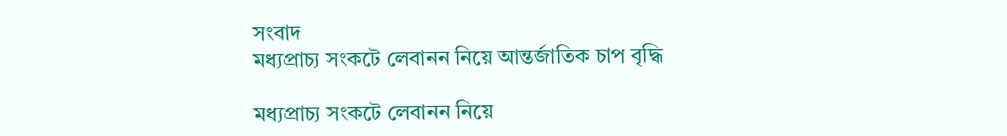সংবাদ
মধ্যপ্রাচ্য সংকটে লেবানন নিয়ে আন্তর্জাতিক চাপ বৃদ্ধি

মধ্যপ্রাচ্য সংকটে লেবানন নিয়ে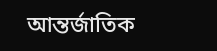আন্তর্জাতিক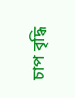চাপ বৃদ্ধি